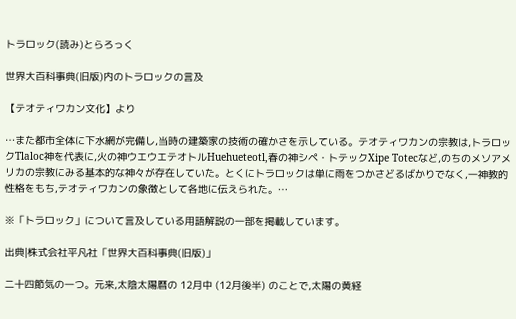トラロック(読み)とらろっく

世界大百科事典(旧版)内のトラロックの言及

【テオティワカン文化】より

…また都市全体に下水網が完備し,当時の建築家の技術の確かさを示している。テオティワカンの宗教は,トラロックTlaloc神を代表に,火の神ウエウエテオトルHuehueteotl,春の神シペ・トテックXipe Totecなど,のちのメソアメリカの宗教にみる基本的な神々が存在していた。とくにトラロックは単に雨をつかさどるばかりでなく,一神教的性格をもち,テオティワカンの象徴として各地に伝えられた。…

※「トラロック」について言及している用語解説の一部を掲載しています。

出典|株式会社平凡社「世界大百科事典(旧版)」

二十四節気の一つ。元来,太陰太陽暦の 12月中 (12月後半) のことで,太陽の黄経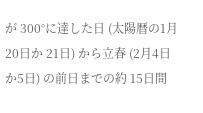が 300°に達した日 (太陽暦の1月 20日か 21日) から立春 (2月4日か5日) の前日までの約 15日間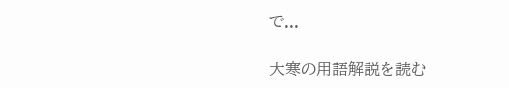で...

大寒の用語解説を読む